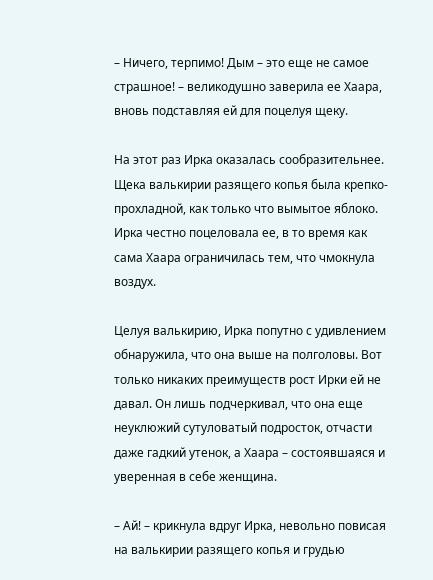– Ничего, терпимо! Дым – это еще не самое страшное! – великодушно заверила ее Хаара, вновь подставляя ей для поцелуя щеку.

На этот раз Ирка оказалась сообразительнее. Щека валькирии разящего копья была крепко-прохладной, как только что вымытое яблоко. Ирка честно поцеловала ее, в то время как сама Хаара ограничилась тем, что чмокнула воздух.

Целуя валькирию, Ирка попутно с удивлением обнаружила, что она выше на полголовы. Вот только никаких преимуществ рост Ирки ей не давал. Он лишь подчеркивал, что она еще неуклюжий сутуловатый подросток, отчасти даже гадкий утенок, а Хаара – состоявшаяся и уверенная в себе женщина.

– Ай! – крикнула вдруг Ирка, невольно повисая на валькирии разящего копья и грудью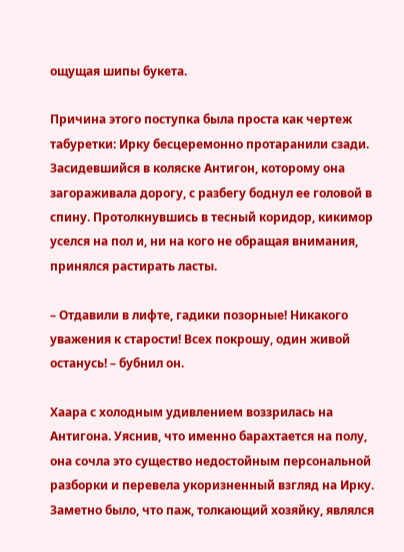ощущая шипы букета.

Причина этого поступка была проста как чертеж табуретки: Ирку бесцеремонно протаранили сзади. Засидевшийся в коляске Антигон, которому она загораживала дорогу, с разбегу боднул ее головой в спину. Протолкнувшись в тесный коридор, кикимор уселся на пол и, ни на кого не обращая внимания, принялся растирать ласты.

– Отдавили в лифте, гадики позорные! Никакого уважения к старости! Всех покрошу, один живой останусь! – бубнил он.

Хаара с холодным удивлением воззрилась на Антигона. Уяснив, что именно барахтается на полу, она сочла это существо недостойным персональной разборки и перевела укоризненный взгляд на Ирку. Заметно было, что паж, толкающий хозяйку, являлся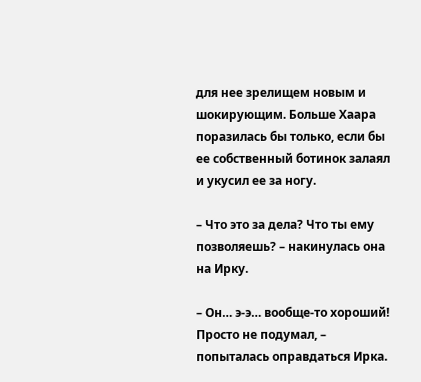для нее зрелищем новым и шокирующим. Больше Хаара поразилась бы только, если бы ее собственный ботинок залаял и укусил ее за ногу.

– Что это за дела? Что ты ему позволяешь? – накинулась она на Ирку.

– Он… э-э… вообще-то хороший! Просто не подумал, – попыталась оправдаться Ирка.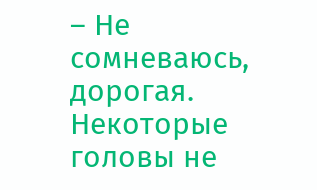– Не сомневаюсь, дорогая. Некоторые головы не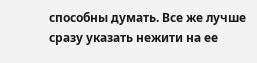способны думать. Все же лучше сразу указать нежити на ее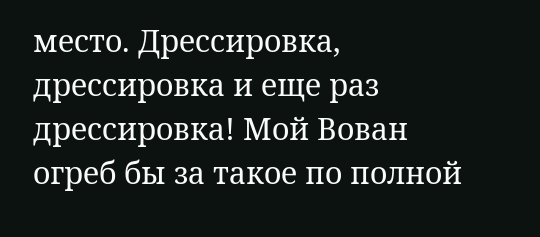место. Дрессировка, дрессировка и еще раз дрессировка! Мой Вован огреб бы за такое по полной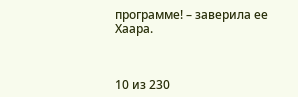программе! – заверила ее Хаара.



10 из 230